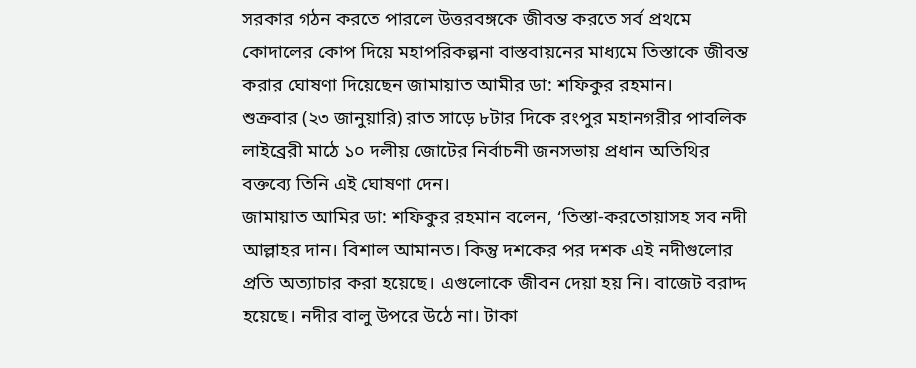সরকার গঠন করতে পারলে উত্তরবঙ্গকে জীবন্ত করতে সর্ব প্রথমে কোদালের কোপ দিয়ে মহাপরিকল্পনা বাস্তবায়নের মাধ্যমে তিস্তাকে জীবন্ত করার ঘোষণা দিয়েছেন জামায়াত আমীর ডা: শফিকুর রহমান।
শুক্রবার (২৩ জানুয়ারি) রাত সাড়ে ৮টার দিকে রংপুর মহানগরীর পাবলিক লাইব্রেরী মাঠে ১০ দলীয় জোটের নির্বাচনী জনসভায় প্রধান অতিথির বক্তব্যে তিনি এই ঘোষণা দেন।
জামায়াত আমির ডা: শফিকুর রহমান বলেন, ‘তিস্তা-করতোয়াসহ সব নদী আল্লাহর দান। বিশাল আমানত। কিন্তু দশকের পর দশক এই নদীগুলোর প্রতি অত্যাচার করা হয়েছে। এগুলোকে জীবন দেয়া হয় নি। বাজেট বরাদ্দ হয়েছে। নদীর বালু উপরে উঠে না। টাকা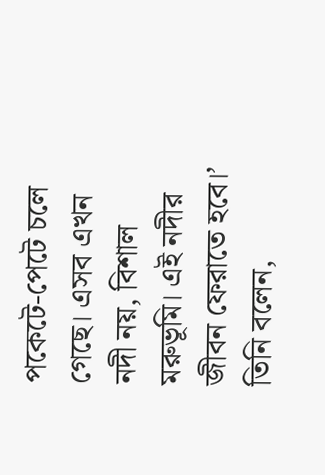পকেটে-পেটে চলে গেছে। এসব এখন নদী নয়, বিশাল মরুভূমি। এই নদীর জীবন ফেরাতে হবে।’
তিনি বলেন,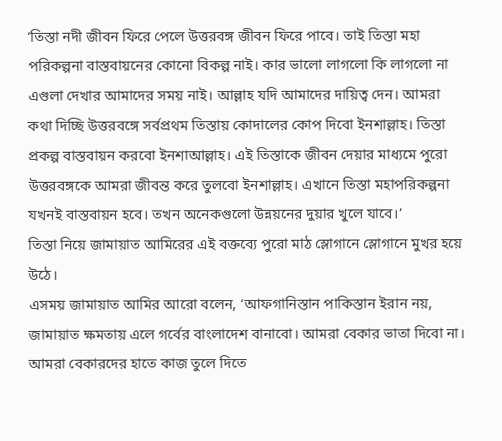‘তিস্তা নদী জীবন ফিরে পেলে উত্তরবঙ্গ জীবন ফিরে পাবে। তাই তিস্তা মহা পরিকল্পনা বাস্তবায়নের কোনো বিকল্প নাই। কার ভালো লাগলো কি লাগলো না এগুলা দেখার আমাদের সময় নাই। আল্লাহ যদি আমাদের দায়িত্ব দেন। আমরা কথা দিচ্ছি উত্তরবঙ্গে সর্বপ্রথম তিস্তায় কোদালের কোপ দিবো ইনশাল্লাহ। তিস্তা প্রকল্প বাস্তবায়ন করবো ইনশাআল্লাহ। এই তিস্তাকে জীবন দেয়ার মাধ্যমে পুরো উত্তরবঙ্গকে আমরা জীবন্ত করে তুলবো ইনশাল্লাহ। এখানে তিস্তা মহাপরিকল্পনা যখনই বাস্তবায়ন হবে। তখন অনেকগুলো উন্নয়নের দুয়ার খুলে যাবে।’
তিস্তা নিয়ে জামায়াত আমিরের এই বক্তব্যে পুরো মাঠ স্লোগানে স্লোগানে মুখর হয়ে উঠে।
এসময় জামায়াত আমির আরো বলেন, ‘আফগানিস্তান পাকিস্তান ইরান নয়, জামায়াত ক্ষমতায় এলে গর্বের বাংলাদেশ বানাবো। আমরা বেকার ভাতা দিবো না। আমরা বেকারদের হাতে কাজ তুলে দিতে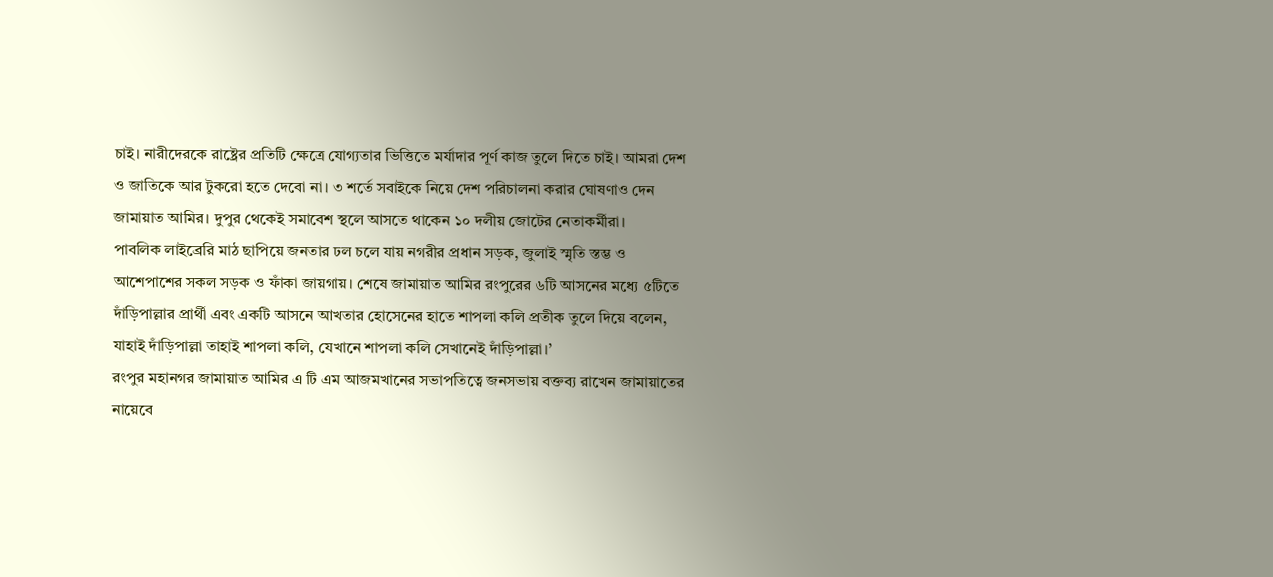চাই। নারীদেরকে রাষ্ট্রের প্রতিটি ক্ষেত্রে যোগ্যতার ভিত্তিতে মর্যাদার পূর্ণ কাজ তুলে দিতে চাই। আমরা দেশ ও জাতিকে আর টুকরো হতে দেবো না। ৩ শর্তে সবাইকে নিয়ে দেশ পরিচালনা করার ঘোষণাও দেন জামায়াত আমির। দুপুর থেকেই সমাবেশ স্থলে আসতে থাকেন ১০ দলীয় জোটের নেতাকর্মীরা।
পাবলিক লাইব্রেরি মাঠ ছাপিয়ে জনতার ঢল চলে যায় নগরীর প্রধান সড়ক, জুলাই স্মৃতি স্তম্ভ ও আশেপাশের সকল সড়ক ও ফাঁকা জায়গায়। শেষে জামায়াত আমির রংপুরের ৬টি আসনের মধ্যে ৫টিতে দাঁড়িপাল্লার প্রার্থী এবং একটি আসনে আখতার হোসেনের হাতে শাপলা কলি প্রতীক তুলে দিয়ে বলেন, যাহাই দাঁড়িপাল্লা তাহাই শাপলা কলি, যেখানে শাপলা কলি সেখানেই দাঁড়িপাল্লা।’
রংপুর মহানগর জামায়াত আমির এ টি এম আজমখানের সভাপতিত্বে জনসভায় বক্তব্য রাখেন জামায়াতের নায়েবে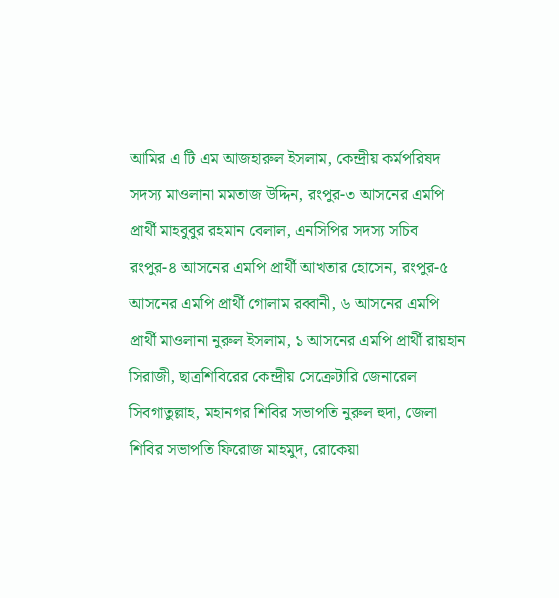আমির এ টি এম আজহারুল ইসলাম, কেন্দ্রীয় কর্মপরিষদ সদস্য মাওলানা মমতাজ উদ্দিন, রংপুর-৩ আসনের এমপি প্রার্থী মাহবুবুর রহমান বেলাল, এনসিপির সদস্য সচিব রংপুর-৪ আসনের এমপি প্রার্থী আখতার হোসেন, রংপুর-৫ আসনের এমপি প্রার্থী গোলাম রব্বানী, ৬ আসনের এমপি প্রার্থী মাওলানা নুরুল ইসলাম, ১ আসনের এমপি প্রার্থী রায়হান সিরাজী, ছাত্রশিবিরের কেন্দ্রীয় সেক্রেটারি জেনারেল সিবগাতুল্লাহ, মহানগর শিবির সভাপতি নুরুল হুদা, জেলা শিবির সভাপতি ফিরোজ মাহমুদ, রোকেয়া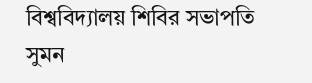বিশ্ববিদ্যালয় শিবির সভাপতি সুমন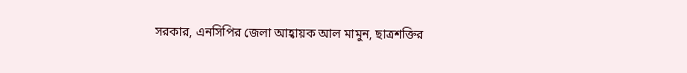সরকার, এনসিপির জেলা আহ্বায়ক আল মামুন, ছাত্রশক্তির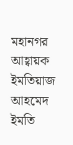মহানগর আহ্বায়ক ইমতিয়াজ আহমেদ ইমতি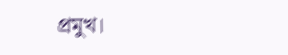প্রমুখ।